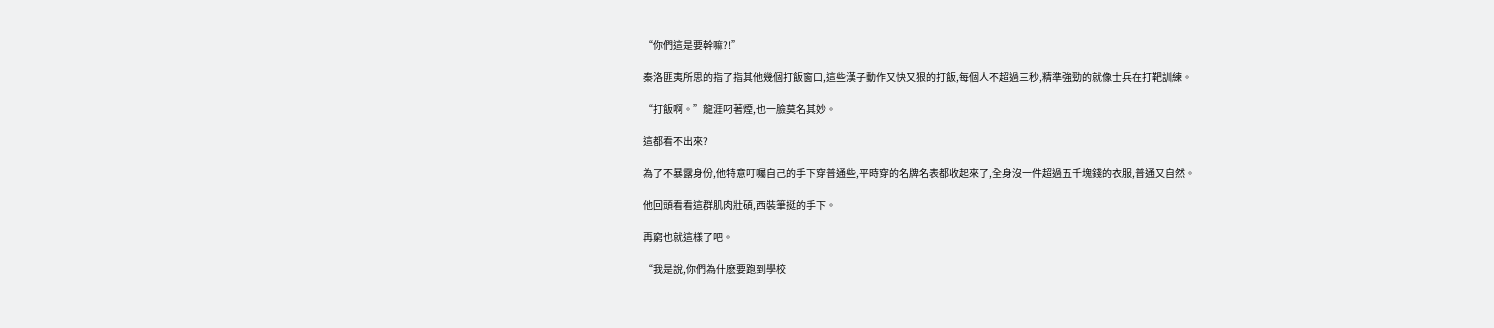“你們這是要幹嘛?!”

秦洛匪夷所思的指了指其他幾個打飯窗口,這些漢子動作又快又狠的打飯,每個人不超過三秒,精準強勁的就像士兵在打靶訓練。

“打飯啊。”龍涯叼著煙,也一臉莫名其妙。

這都看不出來?

為了不暴露身份,他特意叮囑自己的手下穿普通些,平時穿的名牌名表都收起來了,全身沒一件超過五千塊錢的衣服,普通又自然。

他回頭看看這群肌肉壯碩,西裝筆挺的手下。

再窮也就這樣了吧。

“我是說,你們為什麽要跑到學校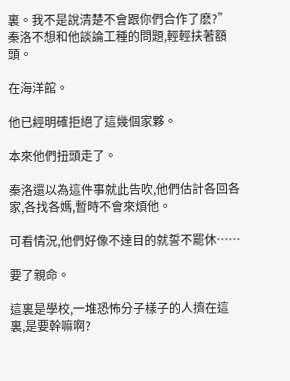裏。我不是說清楚不會跟你們合作了麽?”秦洛不想和他談論工種的問題,輕輕扶著額頭。

在海洋館。

他已經明確拒絕了這幾個家夥。

本來他們扭頭走了。

秦洛還以為這件事就此告吹,他們估計各回各家,各找各媽,暫時不會來煩他。

可看情況,他們好像不達目的就誓不罷休……

要了親命。

這裏是學校,一堆恐怖分子樣子的人擠在這裏,是要幹嘛啊?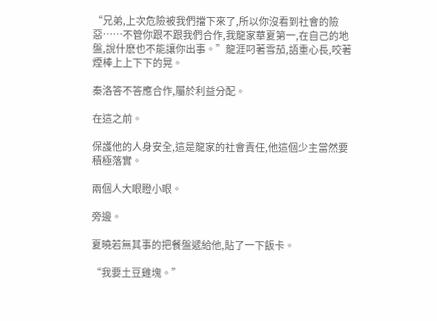“兄弟,上次危險被我們擋下來了,所以你沒看到社會的險惡……不管你跟不跟我們合作,我龍家華夏第一,在自己的地盤,說什麽也不能讓你出事。”龍涯叼著雪茄,語重心長,咬著煙棒上上下下的晃。

秦洛答不答應合作,屬於利益分配。

在這之前。

保護他的人身安全,這是龍家的社會責任,他這個少主當然要積極落實。

兩個人大眼瞪小眼。

旁邊。

夏曉若無其事的把餐盤遞給他,貼了一下飯卡。

“我要土豆雞塊。”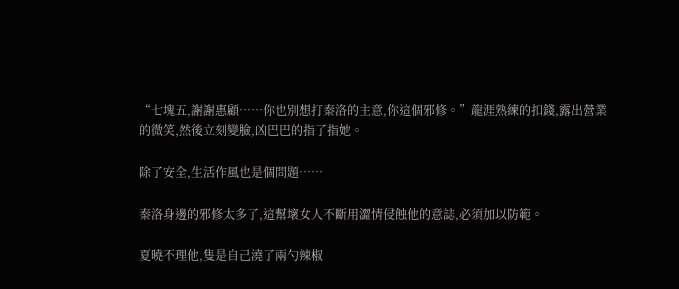“七塊五,謝謝惠顧……你也別想打秦洛的主意,你這個邪修。”龍涯熟練的扣錢,露出營業的微笑,然後立刻變臉,凶巴巴的指了指她。

除了安全,生活作風也是個問題……

秦洛身邊的邪修太多了,這幫壞女人不斷用澀情侵蝕他的意誌,必須加以防範。

夏曉不理他,隻是自己澆了兩勺辣椒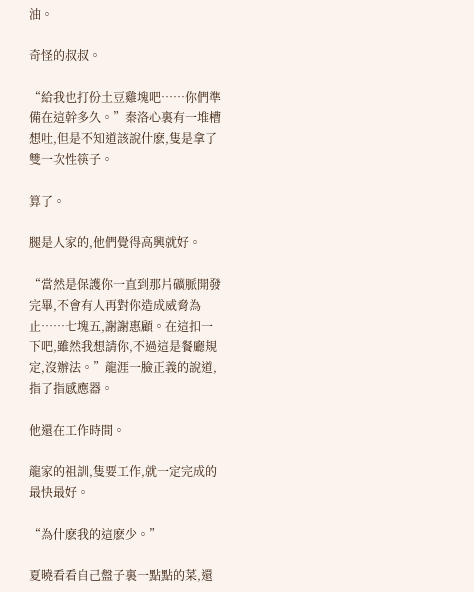油。

奇怪的叔叔。

“給我也打份土豆雞塊吧……你們準備在這幹多久。”秦洛心裏有一堆槽想吐,但是不知道該說什麽,隻是拿了雙一次性筷子。

算了。

腿是人家的,他們覺得高興就好。

“當然是保護你一直到那片礦脈開發完畢,不會有人再對你造成威脅為止……七塊五,謝謝惠顧。在這扣一下吧,雖然我想請你,不過這是餐廳規定,沒辦法。”龍涯一臉正義的說道,指了指感應器。

他還在工作時間。

龍家的祖訓,隻要工作,就一定完成的最快最好。

“為什麽我的這麽少。”

夏曉看看自己盤子裏一點點的菜,還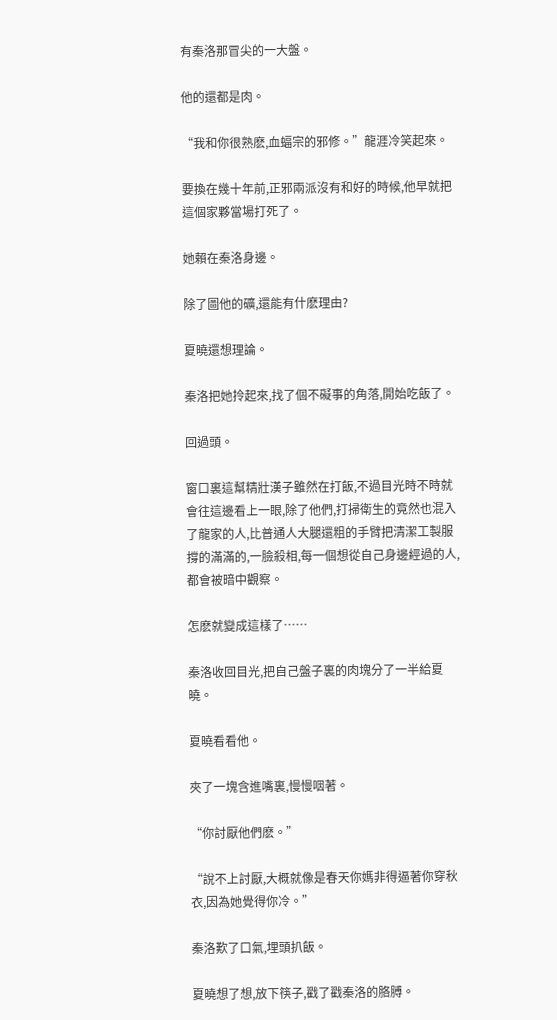有秦洛那冒尖的一大盤。

他的還都是肉。

“我和你很熟麽,血蝠宗的邪修。”龍涯冷笑起來。

要換在幾十年前,正邪兩派沒有和好的時候,他早就把這個家夥當場打死了。

她賴在秦洛身邊。

除了圖他的礦,還能有什麽理由?

夏曉還想理論。

秦洛把她拎起來,找了個不礙事的角落,開始吃飯了。

回過頭。

窗口裏這幫精壯漢子雖然在打飯,不過目光時不時就會往這邊看上一眼,除了他們,打掃衛生的竟然也混入了龍家的人,比普通人大腿還粗的手臂把清潔工製服撐的滿滿的,一臉殺相,每一個想從自己身邊經過的人,都會被暗中觀察。

怎麽就變成這樣了……

秦洛收回目光,把自己盤子裏的肉塊分了一半給夏曉。

夏曉看看他。

夾了一塊含進嘴裏,慢慢咽著。

“你討厭他們麽。”

“說不上討厭,大概就像是春天你媽非得逼著你穿秋衣,因為她覺得你冷。”

秦洛歎了口氣,埋頭扒飯。

夏曉想了想,放下筷子,戳了戳秦洛的胳膊。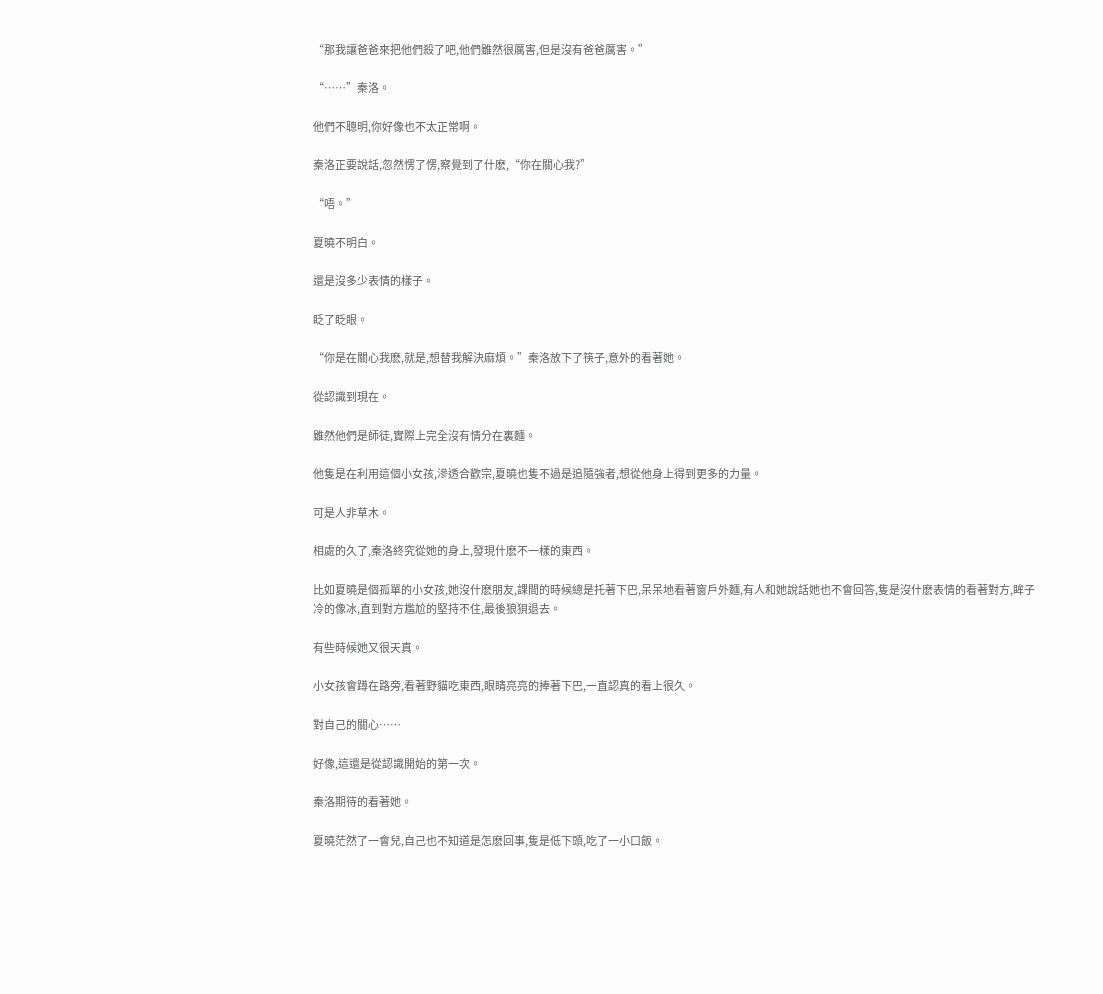“那我讓爸爸來把他們殺了吧,他們雖然很厲害,但是沒有爸爸厲害。”

“……”秦洛。

他們不聰明,你好像也不太正常啊。

秦洛正要說話,忽然愣了愣,察覺到了什麽,“你在關心我?”

“唔。”

夏曉不明白。

還是沒多少表情的樣子。

眨了眨眼。

“你是在關心我麽,就是,想替我解決麻煩。”秦洛放下了筷子,意外的看著她。

從認識到現在。

雖然他們是師徒,實際上完全沒有情分在裏麵。

他隻是在利用這個小女孩,滲透合歡宗,夏曉也隻不過是追隨強者,想從他身上得到更多的力量。

可是人非草木。

相處的久了,秦洛終究從她的身上,發現什麽不一樣的東西。

比如夏曉是個孤單的小女孩,她沒什麽朋友,課間的時候總是托著下巴,呆呆地看著窗戶外麵,有人和她說話她也不會回答,隻是沒什麽表情的看著對方,眸子冷的像冰,直到對方尷尬的堅持不住,最後狼狽退去。

有些時候她又很天真。

小女孩會蹲在路旁,看著野貓吃東西,眼睛亮亮的捧著下巴,一直認真的看上很久。

對自己的關心……

好像,這還是從認識開始的第一次。

秦洛期待的看著她。

夏曉茫然了一會兒,自己也不知道是怎麽回事,隻是低下頭,吃了一小口飯。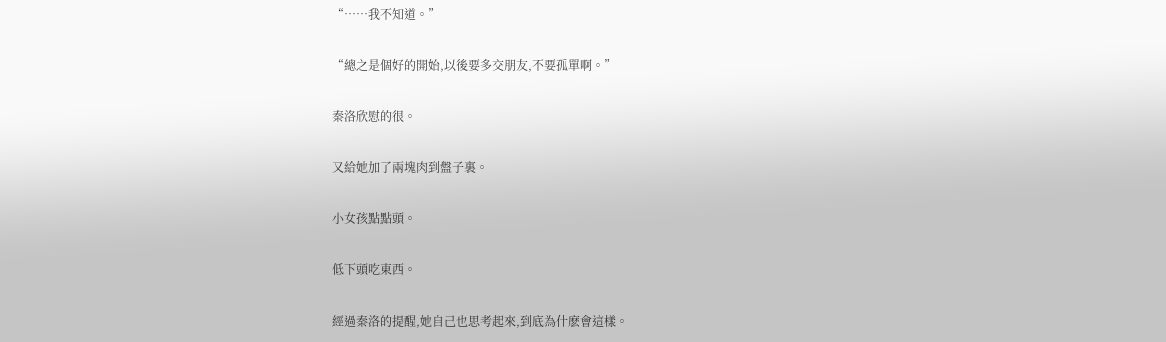“……我不知道。”

“總之是個好的開始,以後要多交朋友,不要孤單啊。”

秦洛欣慰的很。

又給她加了兩塊肉到盤子裏。

小女孩點點頭。

低下頭吃東西。

經過秦洛的提醒,她自己也思考起來,到底為什麽會這樣。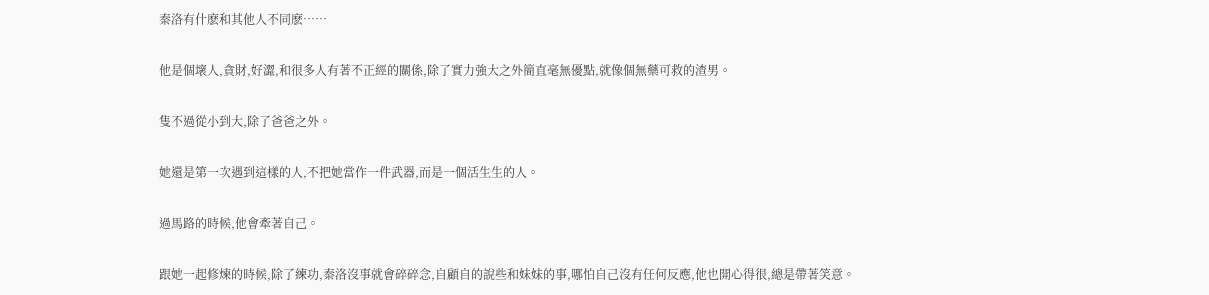秦洛有什麽和其他人不同麽……

他是個壞人,貪財,好澀,和很多人有著不正經的關係,除了實力強大之外簡直毫無優點,就像個無藥可救的渣男。

隻不過從小到大,除了爸爸之外。

她還是第一次遇到這樣的人,不把她當作一件武器,而是一個活生生的人。

過馬路的時候,他會牽著自己。

跟她一起修煉的時候,除了練功,秦洛沒事就會碎碎念,自顧自的說些和妹妹的事,哪怕自己沒有任何反應,他也開心得很,總是帶著笑意。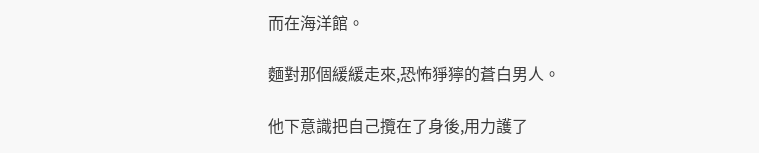而在海洋館。

麵對那個緩緩走來,恐怖猙獰的蒼白男人。

他下意識把自己攬在了身後,用力護了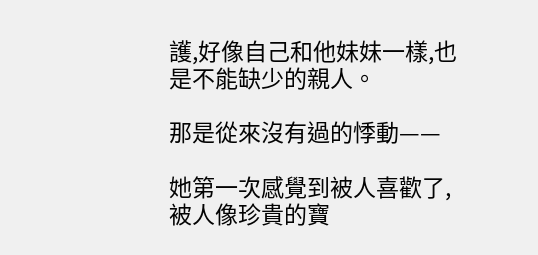護,好像自己和他妹妹一樣,也是不能缺少的親人。

那是從來沒有過的悸動——

她第一次感覺到被人喜歡了,被人像珍貴的寶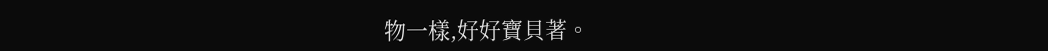物一樣,好好寶貝著。